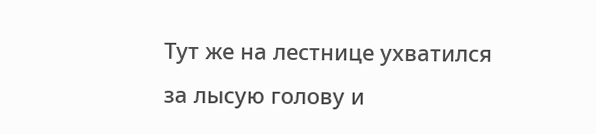Тут же на лестнице ухватился за лысую голову и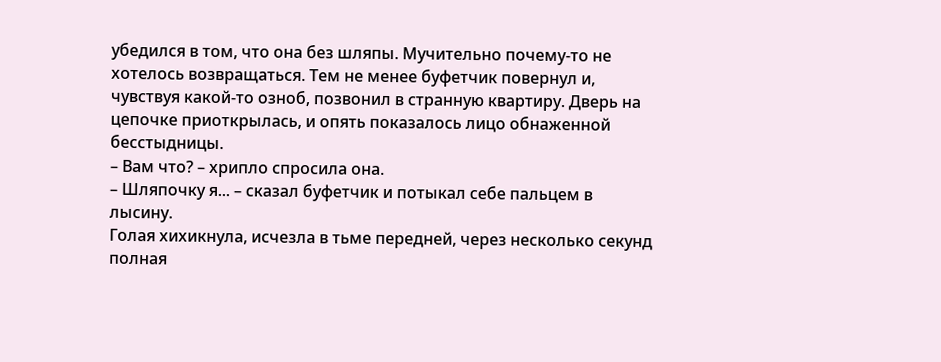убедился в том, что она без шляпы. Мучительно почему-то не хотелось возвращаться. Тем не менее буфетчик повернул и, чувствуя какой-то озноб, позвонил в странную квартиру. Дверь на цепочке приоткрылась, и опять показалось лицо обнаженной бесстыдницы.
– Вам что? – хрипло спросила она.
– Шляпочку я... – сказал буфетчик и потыкал себе пальцем в лысину.
Голая хихикнула, исчезла в тьме передней, через несколько секунд полная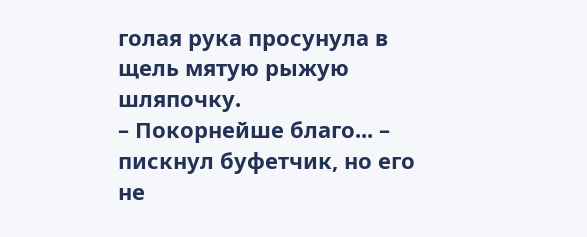голая рука просунула в щель мятую рыжую шляпочку.
– Покорнейше благо... – пискнул буфетчик, но его не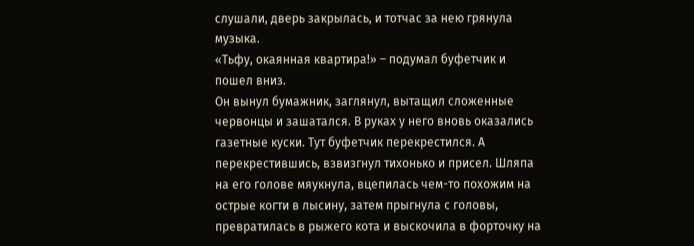слушали, дверь закрылась, и тотчас за нею грянула музыка.
«Тьфу, окаянная квартира!» – подумал буфетчик и пошел вниз.
Он вынул бумажник, заглянул, вытащил сложенные червонцы и зашатался. В руках у него вновь оказались газетные куски. Тут буфетчик перекрестился. А перекрестившись, взвизгнул тихонько и присел. Шляпа на его голове мяукнула, вцепилась чем-то похожим на острые когти в лысину, затем прыгнула с головы, превратилась в рыжего кота и выскочила в форточку на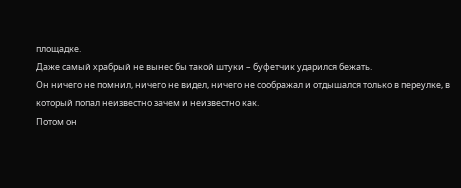площадке.
Даже самый храбрый не вынес бы такой штуки – буфетчик ударился бежать.
Он ничего не помнил, ничего не видел, ничего не соображал и отдышался только в переулке, в который попал неизвестно зачем и неизвестно как.
Потом он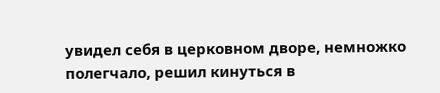увидел себя в церковном дворе, немножко полегчало, решил кинуться в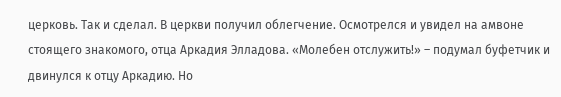церковь. Так и сделал. В церкви получил облегчение. Осмотрелся и увидел на амвоне стоящего знакомого, отца Аркадия Элладова. «Молебен отслужить!» – подумал буфетчик и двинулся к отцу Аркадию. Но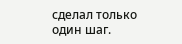сделал только один шаг.